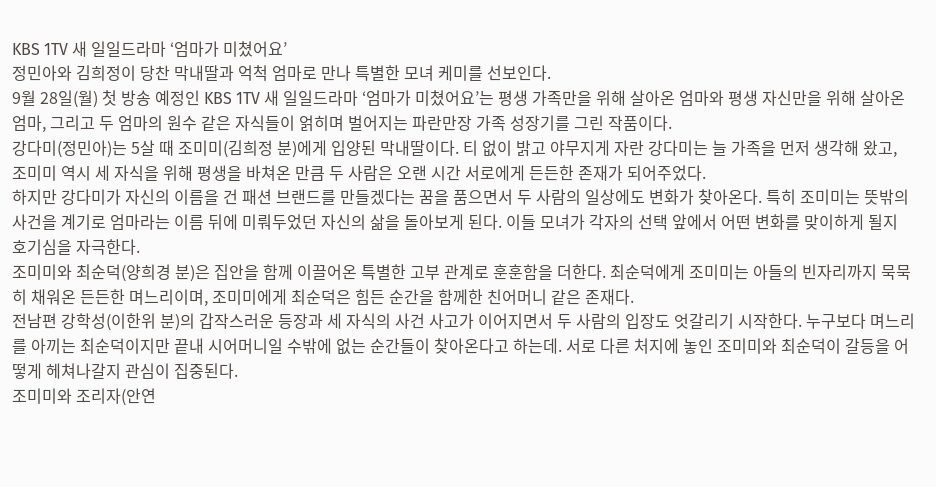KBS 1TV 새 일일드라마 ‘엄마가 미쳤어요’
정민아와 김희정이 당찬 막내딸과 억척 엄마로 만나 특별한 모녀 케미를 선보인다.
9월 28일(월) 첫 방송 예정인 KBS 1TV 새 일일드라마 ‘엄마가 미쳤어요’는 평생 가족만을 위해 살아온 엄마와 평생 자신만을 위해 살아온 엄마, 그리고 두 엄마의 원수 같은 자식들이 얽히며 벌어지는 파란만장 가족 성장기를 그린 작품이다.
강다미(정민아)는 5살 때 조미미(김희정 분)에게 입양된 막내딸이다. 티 없이 밝고 야무지게 자란 강다미는 늘 가족을 먼저 생각해 왔고, 조미미 역시 세 자식을 위해 평생을 바쳐온 만큼 두 사람은 오랜 시간 서로에게 든든한 존재가 되어주었다.
하지만 강다미가 자신의 이름을 건 패션 브랜드를 만들겠다는 꿈을 품으면서 두 사람의 일상에도 변화가 찾아온다. 특히 조미미는 뜻밖의 사건을 계기로 엄마라는 이름 뒤에 미뤄두었던 자신의 삶을 돌아보게 된다. 이들 모녀가 각자의 선택 앞에서 어떤 변화를 맞이하게 될지 호기심을 자극한다.
조미미와 최순덕(양희경 분)은 집안을 함께 이끌어온 특별한 고부 관계로 훈훈함을 더한다. 최순덕에게 조미미는 아들의 빈자리까지 묵묵히 채워온 든든한 며느리이며, 조미미에게 최순덕은 힘든 순간을 함께한 친어머니 같은 존재다.
전남편 강학성(이한위 분)의 갑작스러운 등장과 세 자식의 사건 사고가 이어지면서 두 사람의 입장도 엇갈리기 시작한다. 누구보다 며느리를 아끼는 최순덕이지만 끝내 시어머니일 수밖에 없는 순간들이 찾아온다고 하는데. 서로 다른 처지에 놓인 조미미와 최순덕이 갈등을 어떻게 헤쳐나갈지 관심이 집중된다.
조미미와 조리자(안연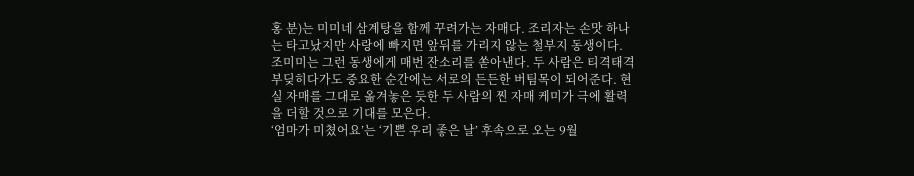홍 분)는 미미네 삼계탕을 함께 꾸려가는 자매다. 조리자는 손맛 하나는 타고났지만 사랑에 빠지면 앞뒤를 가리지 않는 철부지 동생이다. 조미미는 그런 동생에게 매번 잔소리를 쏟아낸다. 두 사람은 티격태격 부딪히다가도 중요한 순간에는 서로의 든든한 버팀목이 되어준다. 현실 자매를 그대로 옮겨놓은 듯한 두 사람의 찐 자매 케미가 극에 활력을 더할 것으로 기대를 모은다.
‘엄마가 미쳤어요’는 ‘기쁜 우리 좋은 날’ 후속으로 오는 9월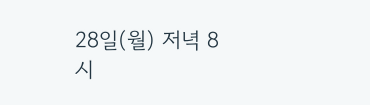28일(월) 저녁 8시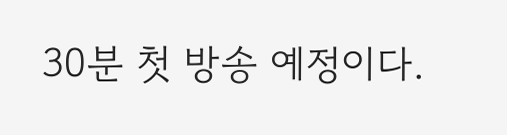30분 첫 방송 예정이다.